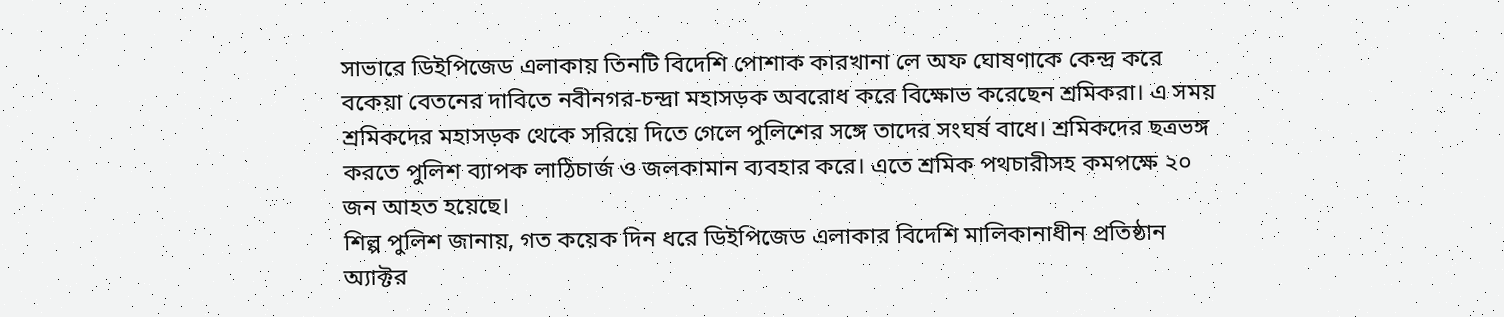সাভারে ডিইপিজেড এলাকায় তিনটি বিদেশি পোশাক কারখানা লে অফ ঘোষণাকে কেন্দ্র করে বকেয়া বেতনের দাবিতে নবীনগর-চন্দ্রা মহাসড়ক অবরোধ করে বিক্ষোভ করেছেন শ্রমিকরা। এ সময় শ্রমিকদের মহাসড়ক থেকে সরিয়ে দিতে গেলে পুলিশের সঙ্গে তাদের সংঘর্ষ বাধে। শ্রমিকদের ছত্রভঙ্গ করতে পুলিশ ব্যাপক লাঠিচার্জ ও জলকামান ব্যবহার করে। এতে শ্রমিক পথচারীসহ কমপক্ষে ২০ জন আহত হয়েছে।
শিল্প পুলিশ জানায়, গত কয়েক দিন ধরে ডিইপিজেড এলাকার বিদেশি মালিকানাধীন প্রতিষ্ঠান অ্যাক্টর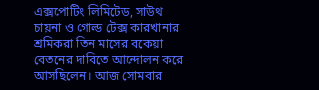এক্সপোটিং লিমিটেড, সাউথ চায়না ও গোল্ড টেক্স কারখানার শ্রমিকরা তিন মাসের বকেয়া বেতনের দাবিতে আন্দোলন করে আসছিলেন। আজ সোমবার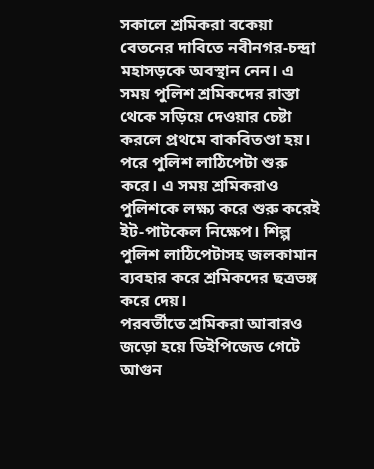সকালে শ্রমিকরা বকেয়া বেতনের দাবিতে নবীনগর-চন্দ্রা মহাসড়কে অবস্থান নেন। এ সময় পুলিশ শ্রমিকদের রাস্তা থেকে সড়িয়ে দেওয়ার চেষ্টা করলে প্রথমে বাকবিতণ্ডা হয়। পরে পুলিশ লাঠিপেটা শুরু করে। এ সময় শ্রমিকরাও পুলিশকে লক্ষ্য করে শুরু করেই ইট-পাটকেল নিক্ষেপ। শিল্প পুলিশ লাঠিপেটাসহ জলকামান ব্যবহার করে শ্রমিকদের ছত্রভঙ্গ করে দেয়।
পরবর্তীতে শ্রমিকরা আবারও জড়ো হয়ে ডিইপিজেড গেটে আগুন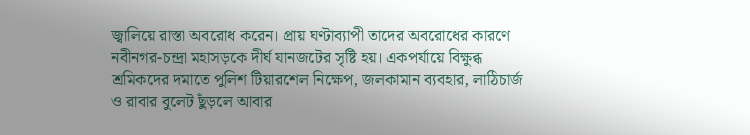জ্বালিয়ে রাস্তা অবরোধ করেন। প্রায় ঘণ্টাব্যাপী তাদের অবরোধের কারণে নবীনগর-চন্দ্রা মহাসড়কে দীর্ঘ যানজটের সৃষ্টি হয়। একপর্যায়ে বিক্ষুব্ধ শ্রমিকদের দমাতে পুলিশ টিয়ারশেল নিক্ষেপ, জলকামান ব্যবহার, লাঠিচার্জ ও রাবার বুলেট ছুঁড়লে আবার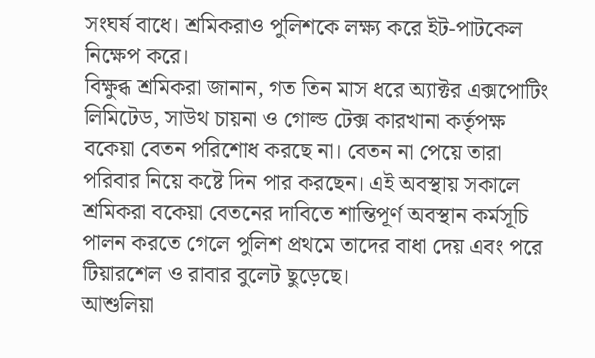সংঘর্ষ বাধে। শ্রমিকরাও পুলিশকে লক্ষ্য করে ইট-পাটকেল নিক্ষেপ করে।
বিক্ষুব্ধ শ্রমিকরা জানান, গত তিন মাস ধরে অ্যাক্টর এক্সপোটিং লিমিটেড, সাউথ চায়না ও গোল্ড টেক্স কারখানা কর্তৃপক্ষ বকেয়া বেতন পরিশোধ করছে না। বেতন না পেয়ে তারা পরিবার নিয়ে কষ্টে দিন পার করছেন। এই অবস্থায় সকালে শ্রমিকরা বকেয়া বেতনের দাবিতে শান্তিপূর্ণ অবস্থান কর্মসূচি পালন করতে গেলে পুলিশ প্রথমে তাদের বাধা দেয় এবং পরে টিয়ারশেল ও রাবার বুলেট ছুড়েছে।
আশুলিয়া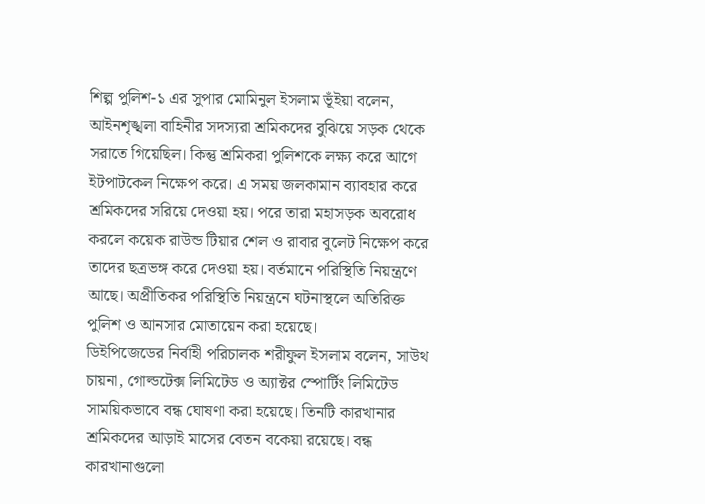শিল্প পুলিশ-১ এর সুপার মোমিনুল ইসলাম ভূঁইয়া বলেন, আইনশৃঙ্খলা বাহিনীর সদস্যরা শ্রমিকদের বুঝিয়ে সড়ক থেকে সরাতে গিয়েছিল। কিন্তু শ্রমিকরা পুলিশকে লক্ষ্য করে আগে ইটপাটকেল নিক্ষেপ করে। এ সময় জলকামান ব্যাবহার করে শ্রমিকদের সরিয়ে দেওয়া হয়। পরে তারা মহাসড়ক অবরোধ করলে কয়েক রাউন্ড টিয়ার শেল ও রাবার বুলেট নিক্ষেপ করে তাদের ছত্রভঙ্গ করে দেওয়া হয়। বর্তমানে পরিস্থিতি নিয়ন্ত্রণে আছে। অপ্রীতিকর পরিস্থিতি নিয়ন্ত্রনে ঘটনাস্থলে অতিরিক্ত পুলিশ ও আনসার মোতায়েন করা হয়েছে।
ডিইপিজেডের নির্বাহী পরিচালক শরীফুল ইসলাম বলেন, সাউথ চায়না, গোল্ডটেক্স লিমিটেড ও অ্যাক্টর স্পোর্টিং লিমিটেড সাময়িকভাবে বন্ধ ঘোষণা করা হয়েছে। তিনটি কারখানার শ্রমিকদের আড়াই মাসের বেতন বকেয়া রয়েছে। বন্ধ কারখানাগুলো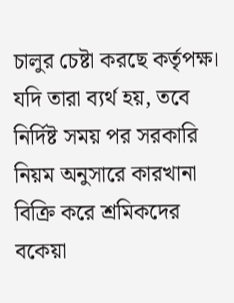চালুর চেষ্টা করছে কর্তৃপক্ষ। যদি তারা ব্যর্থ হয়, তবে নির্দিষ্ট সময় পর সরকারি নিয়ম অনুসারে কারখানা বিক্রি করে শ্রমিকদের বকেয়া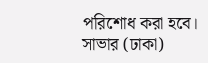পরিশোধ করা হবে।
সাভার (ঢাকা)